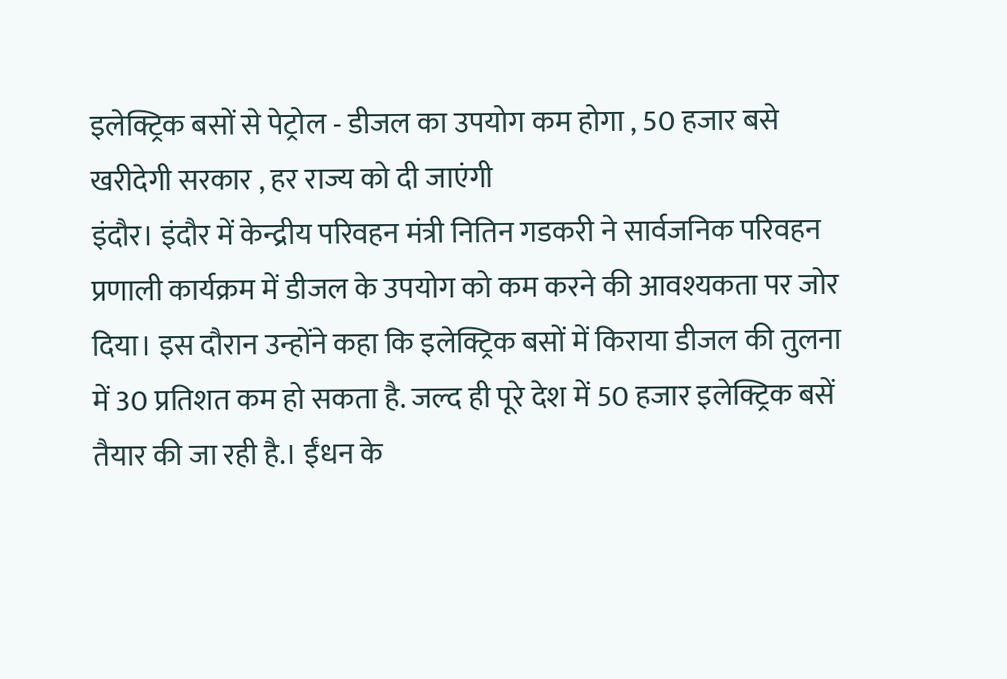इलेक्ट्रिक बसों से पेट्रोल - डीजल का उपयोग कम होगा , 50 हजार बसे खरीदेगी सरकार , हर राज्य को दी जाएंगी
इंदौर। इंदौर में केन्द्रीय परिवहन मंत्री नितिन गडकरी ने सार्वजनिक परिवहन प्रणाली कार्यक्रम में डीजल के उपयोग को कम करने की आवश्यकता पर जोर दिया। इस दौरान उन्होंने कहा कि इलेक्ट्रिक बसों में किराया डीजल की तुलना में 30 प्रतिशत कम हो सकता है. जल्द ही पूरे देश में 50 हजार इलेक्ट्रिक बसें तैयार की जा रही है.। ईंधन के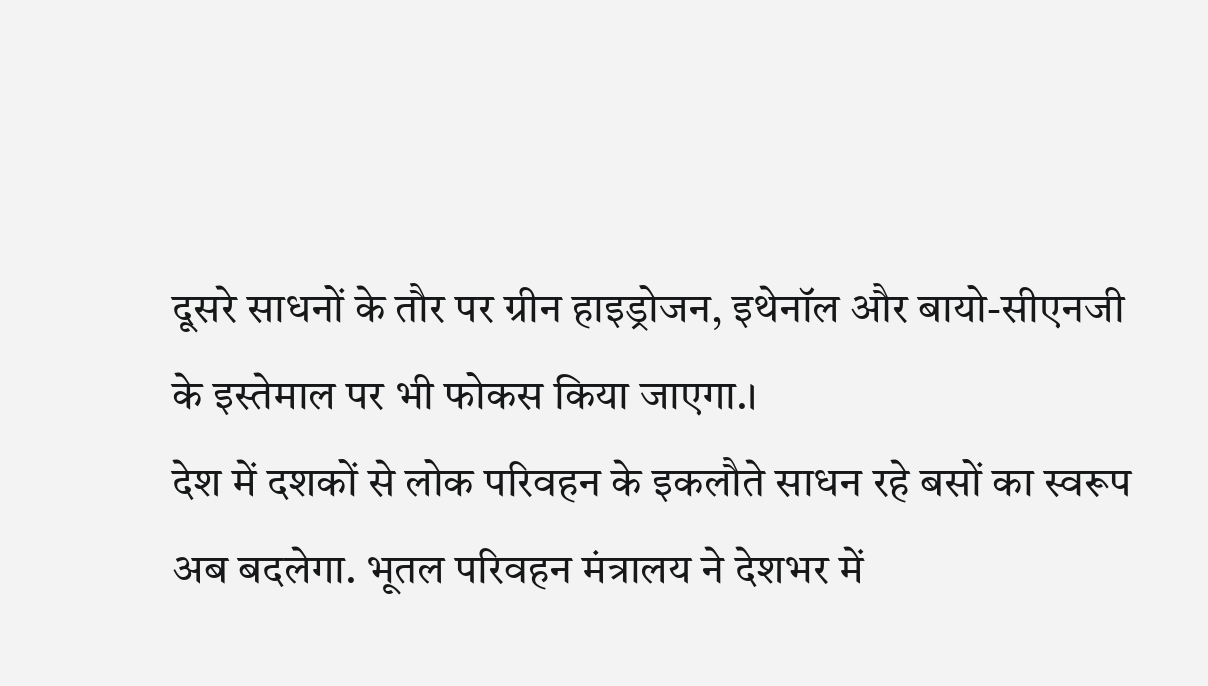दूसरे साधनों के तौर पर ग्रीन हाइड्रोजन, इथेनॉल और बायो-सीएनजी के इस्तेमाल पर भी फोकस किया जाएगा.।
देश में दशकों से लोक परिवहन के इकलौते साधन रहे बसों का स्वरूप अब बदलेगा. भूतल परिवहन मंत्रालय ने देशभर में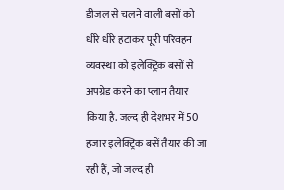डीजल से चलने वाली बसों को धीरे धीरे हटाकर पूरी परिवहन व्यवस्था को इलेक्ट्रिक बसों से अपग्रेड करने का प्लान तैयार किया है. जल्द ही देशभर में 50 हजार इलेक्ट्रिक बसें तैयार की जा रही हैं, जो जल्द ही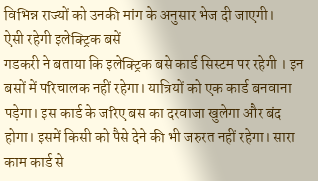विभिन्न राज्यों को उनकी मांग के अनुसार भेज दी जाएगी।
ऐसी रहेगी इलेक्ट्रिक बसें
गडकरी ने बताया कि इलेक्ट्रिक बसे कार्ड सिस्टम पर रहेगी । इन बसों में परिचालक नहीं रहेगा। यात्रियों को एक कार्ड बनवाना पड़ेगा। इस कार्ड के जरिए बस का दरवाजा खुलेगा और बंद होगा। इसमें किसी को पैसे देने की भी जरुरत नहीं रहेगा। सारा काम कार्ड से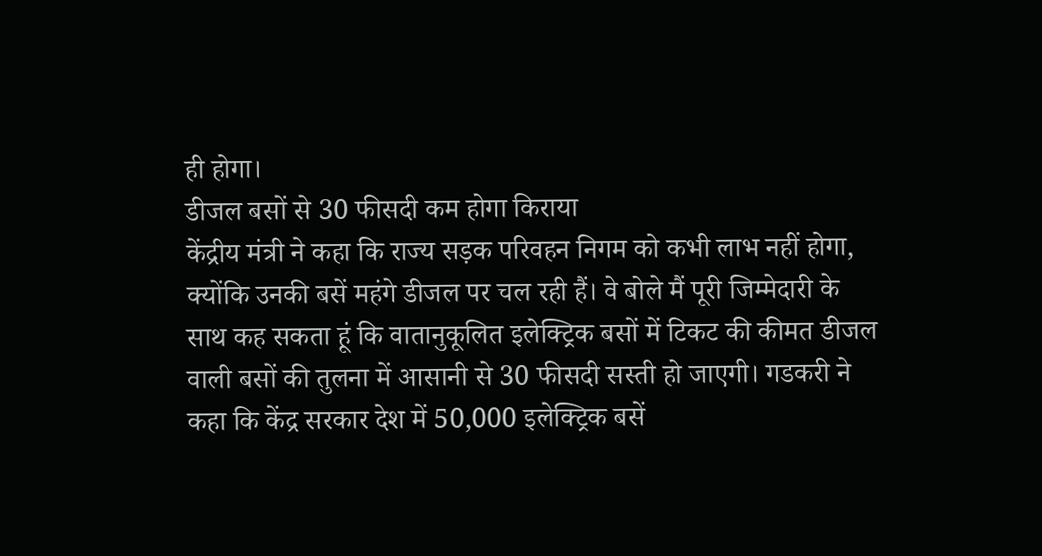ही होगा।
डीजल बसों से 30 फीसदी कम होगा किराया
केंद्रीय मंत्री ने कहा कि राज्य सड़क परिवहन निगम को कभी लाभ नहीं होगा, क्योंकि उनकी बसें महंगे डीजल पर चल रही हैं। वे बोले मैं पूरी जिम्मेदारी के साथ कह सकता हूं कि वातानुकूलित इलेक्ट्रिक बसों में टिकट की कीमत डीजल वाली बसों की तुलना में आसानी से 30 फीसदी सस्ती हो जाएगी। गडकरी ने कहा कि केंद्र सरकार देश में 50,000 इलेक्ट्रिक बसें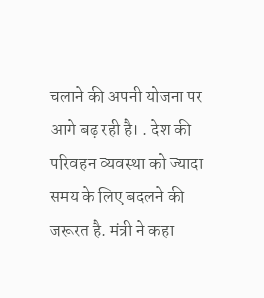चलाने की अपनी योजना पर आगे बढ़ रही है। . देश की परिवहन व्यवस्था को ज्यादा समय के लिए बदलने की जरूरत है. मंत्री ने कहा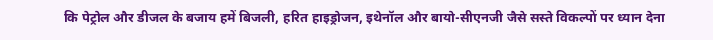कि पेट्रोल और डीजल के बजाय हमें बिजली, हरित हाइड्रोजन, इथेनॉल और बायो-सीएनजी जैसे सस्ते विकल्पों पर ध्यान देना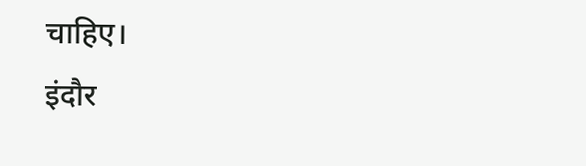चाहिए।
इंदौर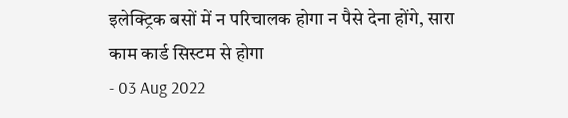इलेक्ट्रिक बसों में न परिचालक होगा न पैसे देना होंगे, सारा काम कार्ड सिस्टम से होगा
- 03 Aug 2022